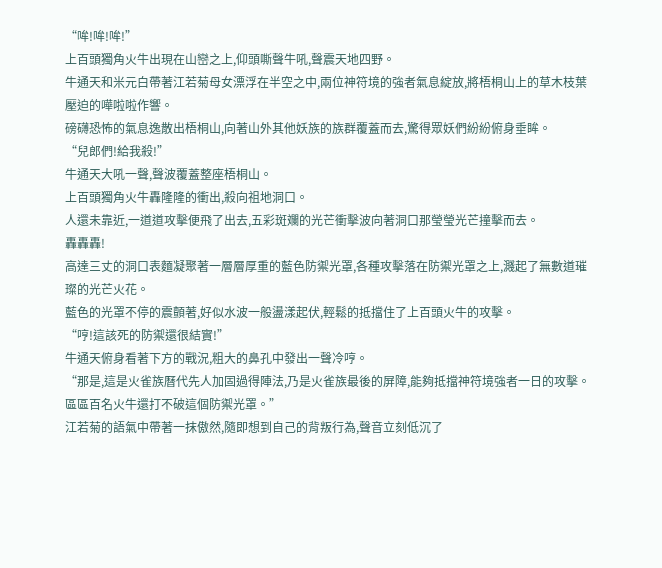“哞!哞!哞!”
上百頭獨角火牛出現在山巒之上,仰頭嘶聲牛吼,聲震天地四野。
牛通天和米元白帶著江若菊母女漂浮在半空之中,兩位神符境的強者氣息綻放,將梧桐山上的草木枝葉壓迫的嘩啦啦作響。
磅礴恐怖的氣息逸散出梧桐山,向著山外其他妖族的族群覆蓋而去,驚得眾妖們紛紛俯身垂眸。
“兒郎們!給我殺!”
牛通天大吼一聲,聲波覆蓋整座梧桐山。
上百頭獨角火牛轟隆隆的衝出,殺向祖地洞口。
人還未靠近,一道道攻擊便飛了出去,五彩斑斕的光芒衝擊波向著洞口那瑩瑩光芒撞擊而去。
轟轟轟!
高達三丈的洞口表麵凝聚著一層層厚重的藍色防禦光罩,各種攻擊落在防禦光罩之上,濺起了無數道璀璨的光芒火花。
藍色的光罩不停的震顫著,好似水波一般盪漾起伏,輕鬆的抵擋住了上百頭火牛的攻擊。
“哼!這該死的防禦還很結實!”
牛通天俯身看著下方的戰況,粗大的鼻孔中發出一聲冷哼。
“那是,這是火雀族曆代先人加固過得陣法,乃是火雀族最後的屏障,能夠抵擋神符境強者一日的攻擊。區區百名火牛還打不破這個防禦光罩。”
江若菊的語氣中帶著一抹傲然,隨即想到自己的背叛行為,聲音立刻低沉了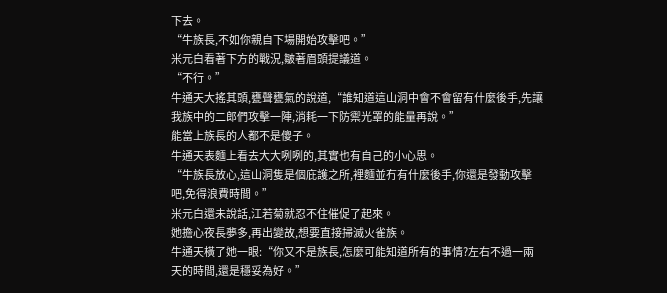下去。
“牛族長,不如你親自下場開始攻擊吧。”
米元白看著下方的戰況,皺著眉頭提議道。
“不行。”
牛通天大搖其頭,甕聲甕氣的說道,“誰知道這山洞中會不會留有什麼後手,先讓我族中的二郎們攻擊一陣,消耗一下防禦光罩的能量再說。”
能當上族長的人都不是傻子。
牛通天表麵上看去大大咧咧的,其實也有自己的小心思。
“牛族長放心,這山洞隻是個庇護之所,裡麵並冇有什麼後手,你還是發動攻擊吧,免得浪費時間。”
米元白還未說話,江若菊就忍不住催促了起來。
她擔心夜長夢多,再出變故,想要直接掃滅火雀族。
牛通天橫了她一眼:“你又不是族長,怎麼可能知道所有的事情?左右不過一兩天的時間,還是穩妥為好。”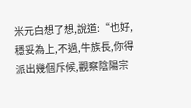米元白想了想,說道:“也好,穩妥為上,不過,牛族長,你得派出幾個斥候,觀察陰陽宗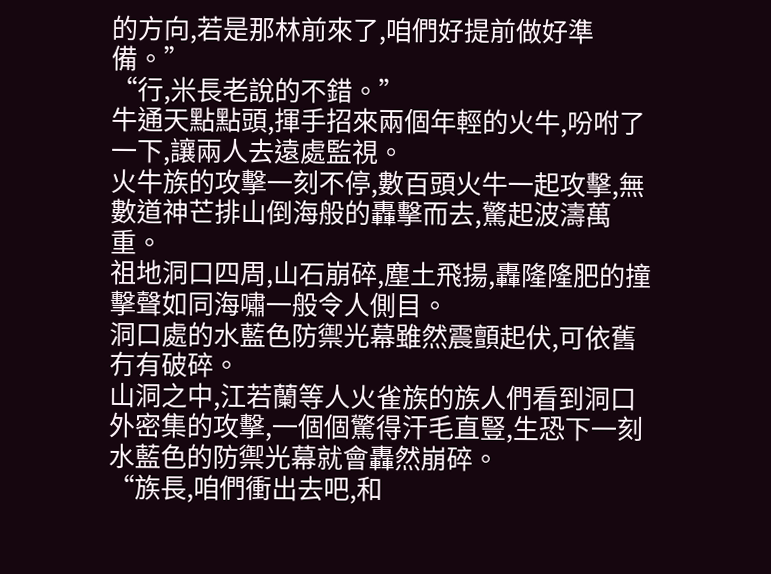的方向,若是那林前來了,咱們好提前做好準備。”
“行,米長老說的不錯。”
牛通天點點頭,揮手招來兩個年輕的火牛,吩咐了一下,讓兩人去遠處監視。
火牛族的攻擊一刻不停,數百頭火牛一起攻擊,無數道神芒排山倒海般的轟擊而去,驚起波濤萬重。
祖地洞口四周,山石崩碎,塵土飛揚,轟隆隆肥的撞擊聲如同海嘯一般令人側目。
洞口處的水藍色防禦光幕雖然震顫起伏,可依舊冇有破碎。
山洞之中,江若蘭等人火雀族的族人們看到洞口外密集的攻擊,一個個驚得汗毛直豎,生恐下一刻水藍色的防禦光幕就會轟然崩碎。
“族長,咱們衝出去吧,和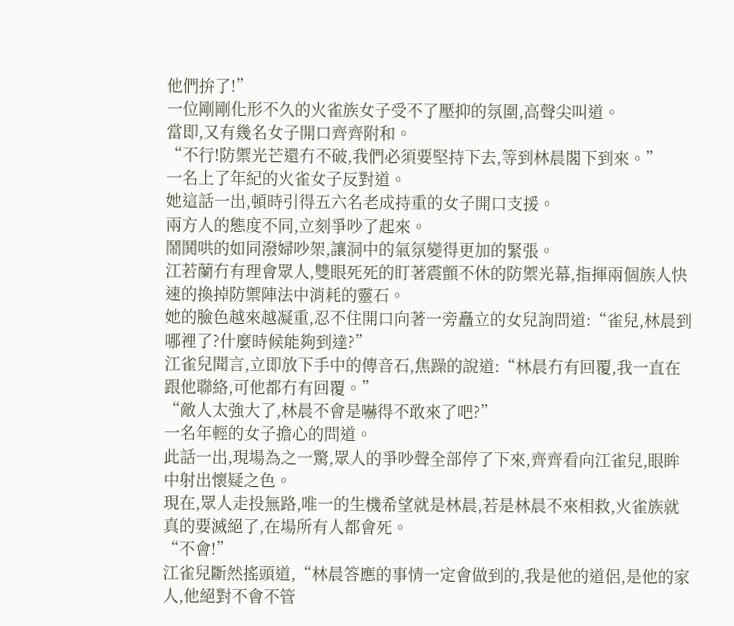他們拚了!”
一位剛剛化形不久的火雀族女子受不了壓抑的氛圍,高聲尖叫道。
當即,又有幾名女子開口齊齊附和。
“不行!防禦光芒還冇不破,我們必須要堅持下去,等到林晨閣下到來。”
一名上了年紀的火雀女子反對道。
她這話一出,頓時引得五六名老成持重的女子開口支援。
兩方人的態度不同,立刻爭吵了起來。
鬧鬨哄的如同潑婦吵架,讓洞中的氣氛變得更加的緊張。
江若蘭冇有理會眾人,雙眼死死的盯著震顫不休的防禦光幕,指揮兩個族人快速的換掉防禦陣法中消耗的靈石。
她的臉色越來越凝重,忍不住開口向著一旁矗立的女兒詢問道:“雀兒,林晨到哪裡了?什麼時候能夠到達?”
江雀兒聞言,立即放下手中的傳音石,焦躁的說道:“林晨冇有回覆,我一直在跟他聯絡,可他都冇有回覆。”
“敵人太強大了,林晨不會是嚇得不敢來了吧?”
一名年輕的女子擔心的問道。
此話一出,現場為之一驚,眾人的爭吵聲全部停了下來,齊齊看向江雀兒,眼眸中射出懷疑之色。
現在,眾人走投無路,唯一的生機希望就是林晨,若是林晨不來相救,火雀族就真的要滅絕了,在場所有人都會死。
“不會!”
江雀兒斷然搖頭道,“林晨答應的事情一定會做到的,我是他的道侶,是他的家人,他絕對不會不管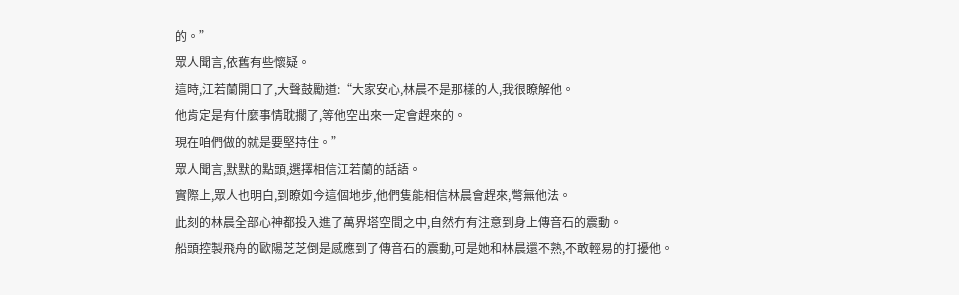的。”
眾人聞言,依舊有些懷疑。
這時,江若蘭開口了,大聲鼓勵道:“大家安心,林晨不是那樣的人,我很瞭解他。
他肯定是有什麼事情耽擱了,等他空出來一定會趕來的。
現在咱們做的就是要堅持住。”
眾人聞言,默默的點頭,選擇相信江若蘭的話語。
實際上,眾人也明白,到瞭如今這個地步,他們隻能相信林晨會趕來,彆無他法。
此刻的林晨全部心神都投入進了萬界塔空間之中,自然冇有注意到身上傳音石的震動。
船頭控製飛舟的歐陽芝芝倒是感應到了傳音石的震動,可是她和林晨還不熟,不敢輕易的打擾他。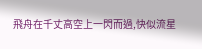飛舟在千丈高空上一閃而過,快似流星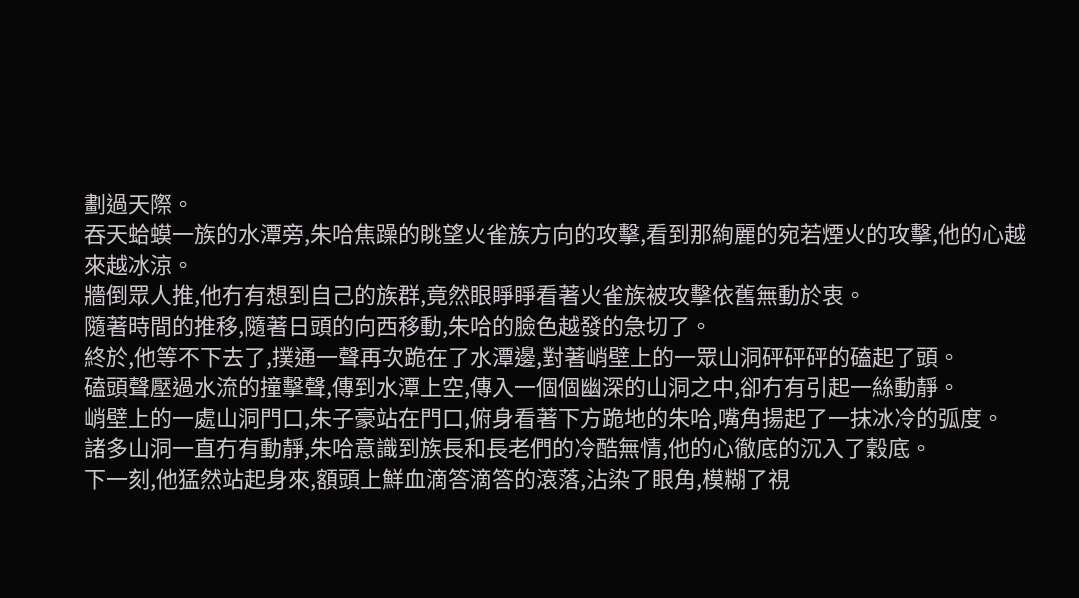劃過天際。
吞天蛤蟆一族的水潭旁,朱哈焦躁的眺望火雀族方向的攻擊,看到那絢麗的宛若煙火的攻擊,他的心越來越冰涼。
牆倒眾人推,他冇有想到自己的族群,竟然眼睜睜看著火雀族被攻擊依舊無動於衷。
隨著時間的推移,隨著日頭的向西移動,朱哈的臉色越發的急切了。
終於,他等不下去了,撲通一聲再次跪在了水潭邊,對著峭壁上的一眾山洞砰砰砰的磕起了頭。
磕頭聲壓過水流的撞擊聲,傳到水潭上空,傳入一個個幽深的山洞之中,卻冇有引起一絲動靜。
峭壁上的一處山洞門口,朱子豪站在門口,俯身看著下方跪地的朱哈,嘴角揚起了一抹冰冷的弧度。
諸多山洞一直冇有動靜,朱哈意識到族長和長老們的冷酷無情,他的心徹底的沉入了穀底。
下一刻,他猛然站起身來,額頭上鮮血滴答滴答的滾落,沾染了眼角,模糊了視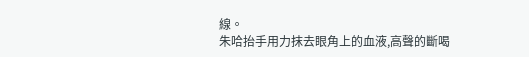線。
朱哈抬手用力抹去眼角上的血液,高聲的斷喝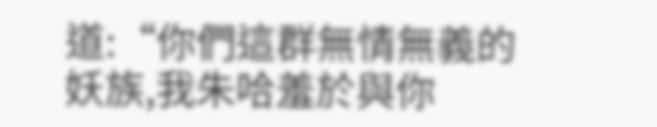道:“你們這群無情無義的妖族,我朱哈羞於與你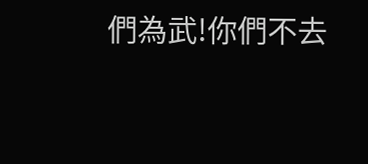們為武!你們不去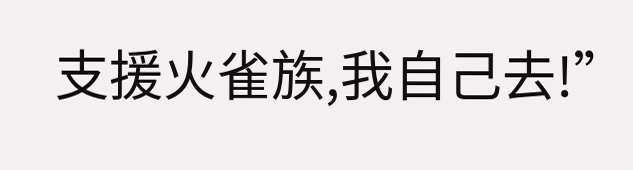支援火雀族,我自己去!”